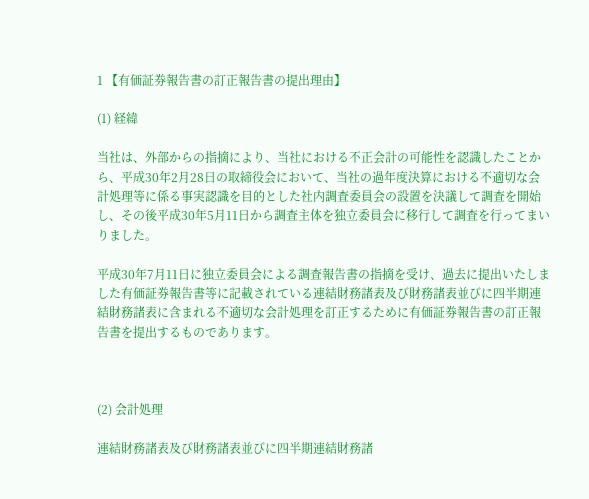1 【有価証券報告書の訂正報告書の提出理由】

(1) 経緯

当社は、外部からの指摘により、当社における不正会計の可能性を認識したことから、平成30年2月28日の取締役会において、当社の過年度決算における不適切な会計処理等に係る事実認識を目的とした社内調査委員会の設置を決議して調査を開始し、その後平成30年5月11日から調査主体を独立委員会に移行して調査を行ってまいりました。

平成30年7月11日に独立委員会による調査報告書の指摘を受け、過去に提出いたしました有価証券報告書等に記載されている連結財務諸表及び財務諸表並びに四半期連結財務諸表に含まれる不適切な会計処理を訂正するために有価証券報告書の訂正報告書を提出するものであります。



(2) 会計処理

連結財務諸表及び財務諸表並びに四半期連結財務諸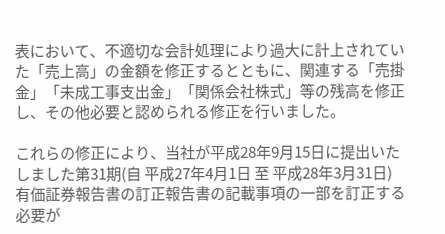表において、不適切な会計処理により過大に計上されていた「売上高」の金額を修正するとともに、関連する「売掛金」「未成工事支出金」「関係会社株式」等の残高を修正し、その他必要と認められる修正を行いました。

これらの修正により、当社が平成28年9月15日に提出いたしました第31期(自 平成27年4月1日 至 平成28年3月31日)有価証券報告書の訂正報告書の記載事項の一部を訂正する必要が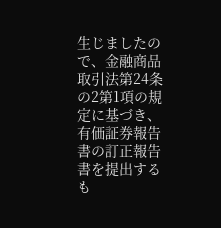生じましたので、金融商品取引法第24条の2第1項の規定に基づき、有価証券報告書の訂正報告書を提出するも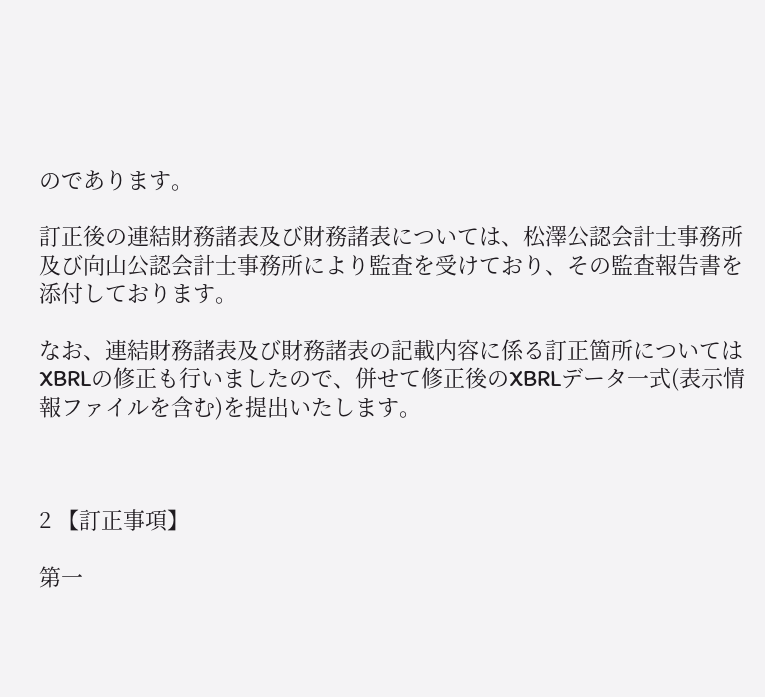のであります。

訂正後の連結財務諸表及び財務諸表については、松澤公認会計士事務所及び向山公認会計士事務所により監査を受けており、その監査報告書を添付しております。

なお、連結財務諸表及び財務諸表の記載内容に係る訂正箇所についてはXBRLの修正も行いましたので、併せて修正後のXBRLデータ一式(表示情報ファイルを含む)を提出いたします。



2 【訂正事項】

第一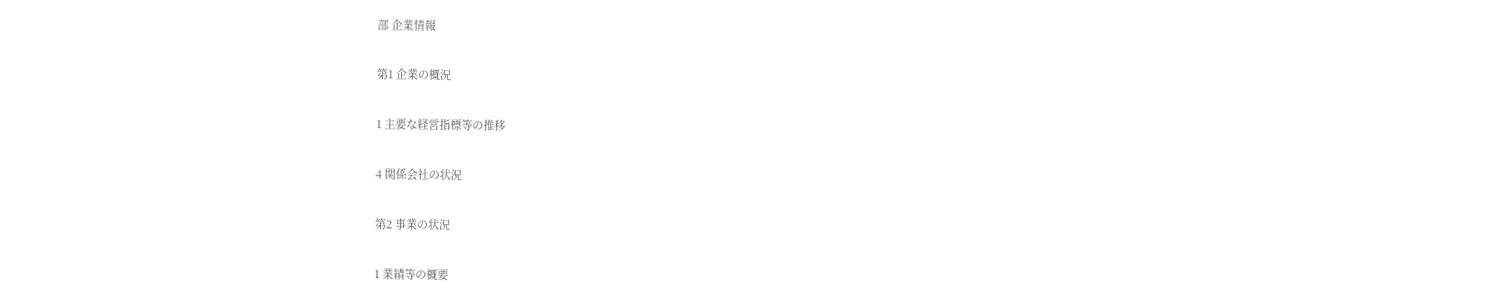部 企業情報

第1 企業の概況

1 主要な経営指標等の推移

4 関係会社の状況

第2 事業の状況

1 業績等の概要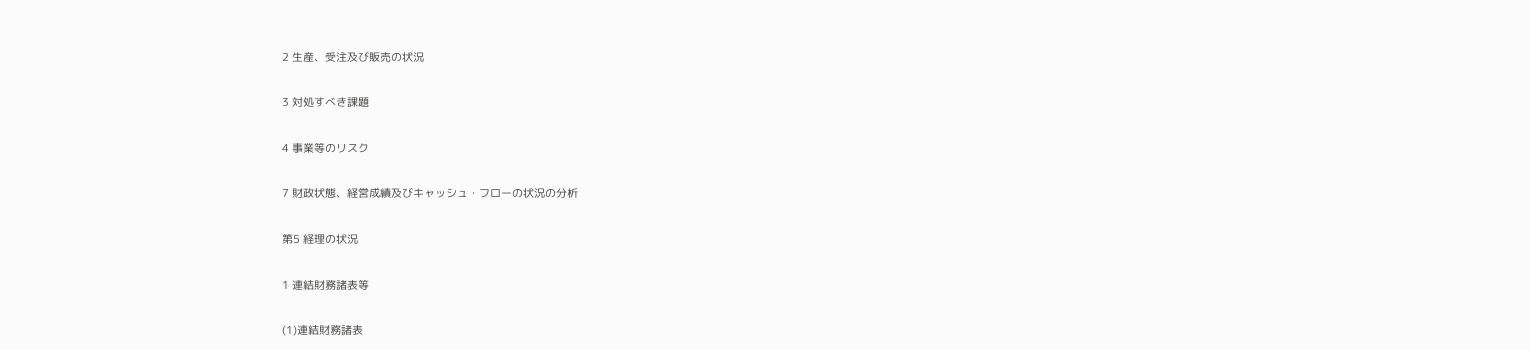2 生産、受注及び販売の状況

3 対処すべき課題

4 事業等のリスク

7 財政状態、経営成績及びキャッシュ・フローの状況の分析

第5 経理の状況

1 連結財務諸表等

(1)連結財務諸表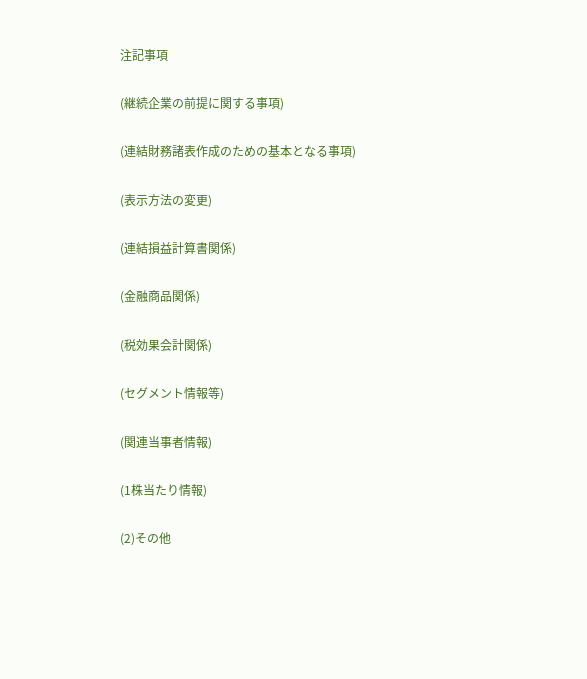注記事項

(継続企業の前提に関する事項)

(連結財務諸表作成のための基本となる事項)

(表示方法の変更)

(連結損益計算書関係)

(金融商品関係)

(税効果会計関係)

(セグメント情報等)

(関連当事者情報)

(1株当たり情報)

(2)その他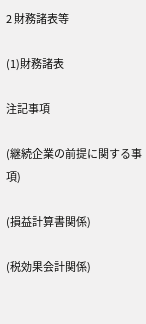2 財務諸表等

(1)財務諸表

注記事項

(継続企業の前提に関する事項)

(損益計算書関係)

(税効果会計関係)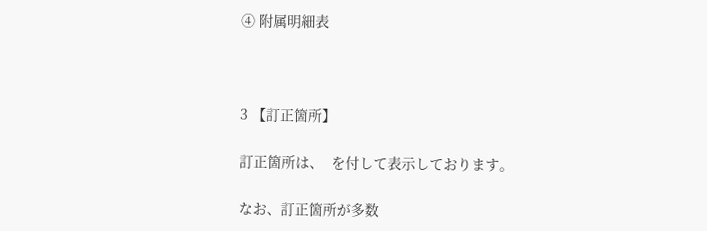④ 附属明細表



3 【訂正箇所】

訂正箇所は、  を付して表示しております。

なお、訂正箇所が多数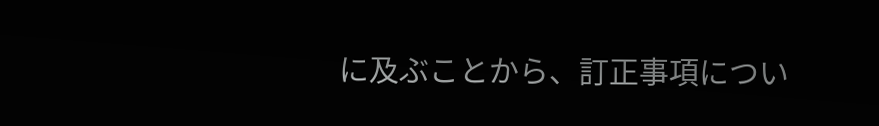に及ぶことから、訂正事項につい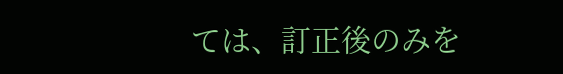ては、訂正後のみを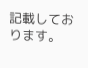記載しております。